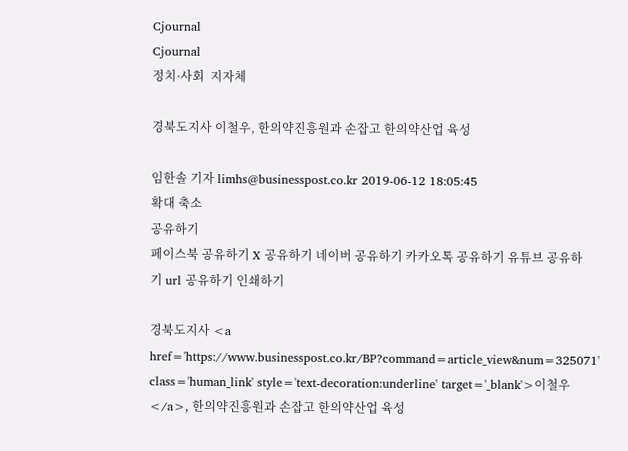Cjournal
Cjournal
정치·사회  지자체

경북도지사 이철우, 한의약진흥원과 손잡고 한의약산업 육성

임한솔 기자 limhs@businesspost.co.kr 2019-06-12 18:05:45
확대 축소
공유하기
페이스북 공유하기 X 공유하기 네이버 공유하기 카카오톡 공유하기 유튜브 공유하기 url 공유하기 인쇄하기

경북도지사 <a href='https://www.businesspost.co.kr/BP?command=article_view&num=325071' class='human_link' style='text-decoration:underline' target='_blank'>이철우</a>, 한의약진흥원과 손잡고 한의약산업 육성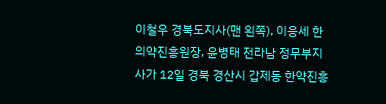이철우 경북도지사(맨 왼쪽), 이응세 한의약진흥원장, 윤병태 전라남 정무부지사가 12일 경북 경산시 갑제동 한약진흥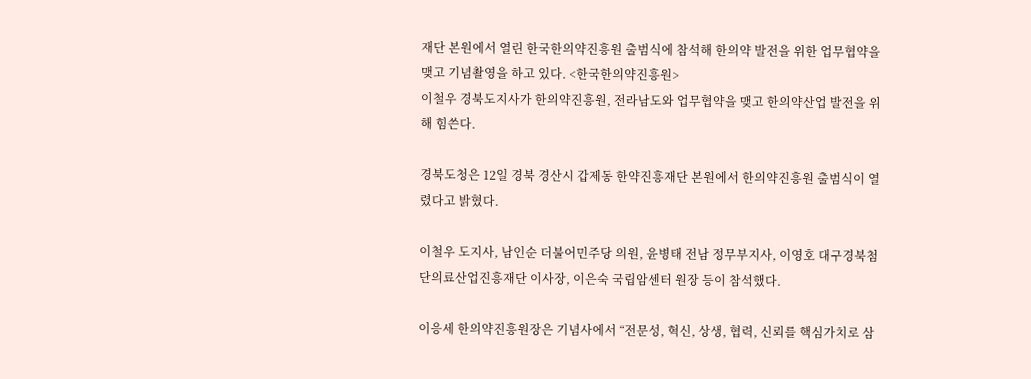재단 본원에서 열린 한국한의약진흥원 출범식에 참석해 한의약 발전을 위한 업무협약을 맺고 기념촬영을 하고 있다. <한국한의약진흥원>
이철우 경북도지사가 한의약진흥원, 전라남도와 업무협약을 맺고 한의약산업 발전을 위해 힘쓴다.

경북도청은 12일 경북 경산시 갑제동 한약진흥재단 본원에서 한의약진흥원 출범식이 열렸다고 밝혔다.

이철우 도지사, 남인순 더불어민주당 의원, 윤병태 전남 정무부지사, 이영호 대구경북첨단의료산업진흥재단 이사장, 이은숙 국립암센터 원장 등이 참석했다.

이응세 한의약진흥원장은 기념사에서 “전문성, 혁신, 상생, 협력, 신뢰를 핵심가치로 삼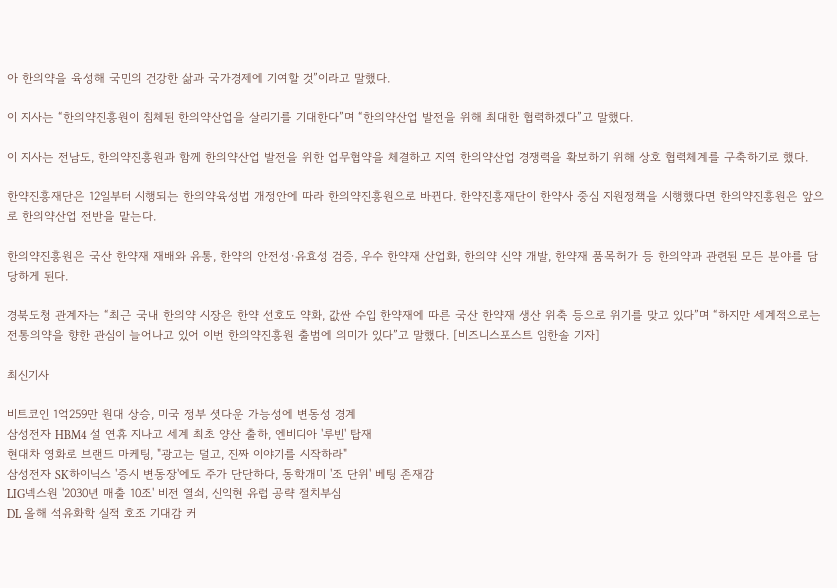아 한의약을 육성해 국민의 건강한 삶과 국가경제에 기여할 것”이라고 말했다.

이 지사는 “한의약진흥원이 침체된 한의약산업을 살리기를 기대한다”며 “한의약산업 발전을 위해 최대한 협력하겠다”고 말했다.

이 지사는 전남도, 한의약진흥원과 함께 한의약산업 발전을 위한 업무협약을 체결하고 지역 한의약산업 경쟁력을 확보하기 위해 상호 협력체계를 구축하기로 했다.

한약진흥재단은 12일부터 시행되는 한의약육성법 개정안에 따라 한의약진흥원으로 바뀐다. 한약진흥재단이 한약사 중심 지원정책을 시행했다면 한의약진흥원은 앞으로 한의약산업 전반을 맡는다.

한의약진흥원은 국산 한약재 재배와 유통, 한약의 안전성·유효성 검증, 우수 한약재 산업화, 한의약 신약 개발, 한약재 품목허가 등 한의약과 관련된 모든 분야를 담당하게 된다.

경북도청 관계자는 “최근 국내 한의약 시장은 한약 선호도 약화, 값싼 수입 한약재에 따른 국산 한약재 생산 위축 등으로 위기를 맞고 있다”며 “하지만 세계적으로는 전통의약을 향한 관심이 늘어나고 있어 이번 한의약진흥원 출범에 의미가 있다”고 말했다. [비즈니스포스트 임한솔 기자]

최신기사

비트코인 1억259만 원대 상승, 미국 정부 셧다운 가능성에 변동성 경계
삼성전자 HBM4 설 연휴 지나고 세계 최초 양산 출하, 엔비디아 '루빈' 탑재
현대차 영화로 브랜드 마케팅, "광고는 덜고, 진짜 이야기를 시작하라"
삼성전자 SK하이닉스 '증시 변동장'에도 주가 단단하다, 동학개미 '조 단위' 베팅 존재감
LIG넥스원 '2030년 매출 10조' 비전 열쇠, 신익현 유럽 공략 절치부심
DL 올해 석유화학 실적 호조 기대감 커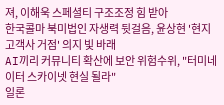져, 이해욱 스페셜티 구조조정 힘 받아
한국콜마 북미법인 자생력 뒷걸음, 윤상현 '현지 고객사 거점' 의지 빛 바래
AI끼리 커뮤니티 확산에 보안 위험수위, "터미네이터 스카이넷 현실 될라"
일론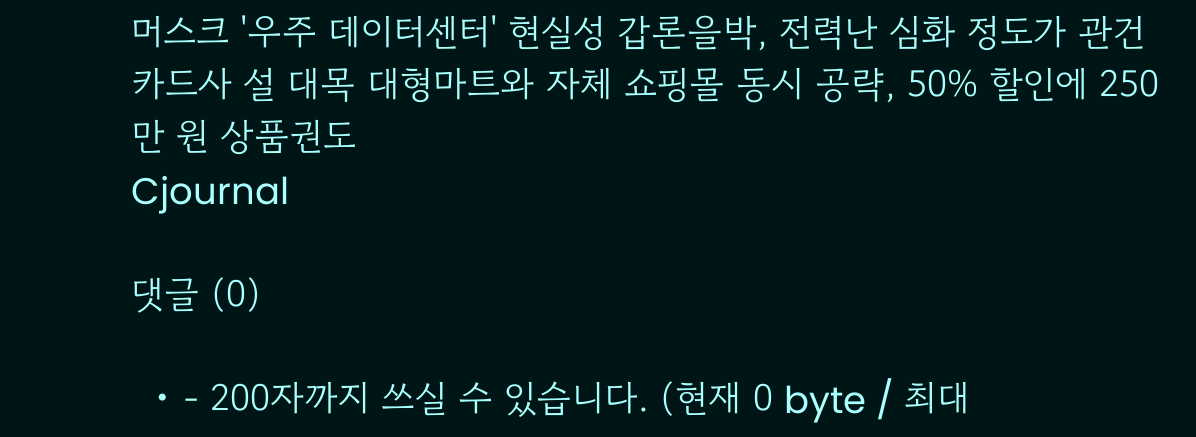머스크 '우주 데이터센터' 현실성 갑론을박, 전력난 심화 정도가 관건
카드사 설 대목 대형마트와 자체 쇼핑몰 동시 공략, 50% 할인에 250만 원 상품권도
Cjournal

댓글 (0)

  • - 200자까지 쓰실 수 있습니다. (현재 0 byte / 최대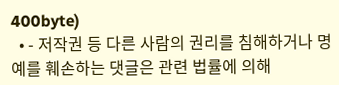400byte)
  • - 저작권 등 다른 사람의 권리를 침해하거나 명예를 훼손하는 댓글은 관련 법률에 의해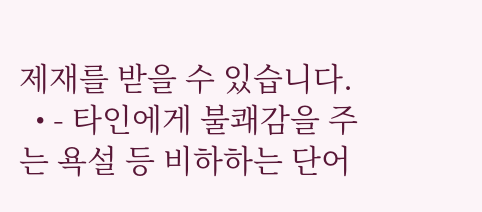제재를 받을 수 있습니다.
  • - 타인에게 불쾌감을 주는 욕설 등 비하하는 단어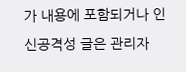가 내용에 포함되거나 인신공격성 글은 관리자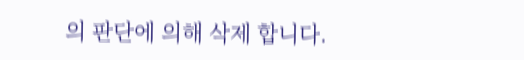의 판단에 의해 삭제 합니다.